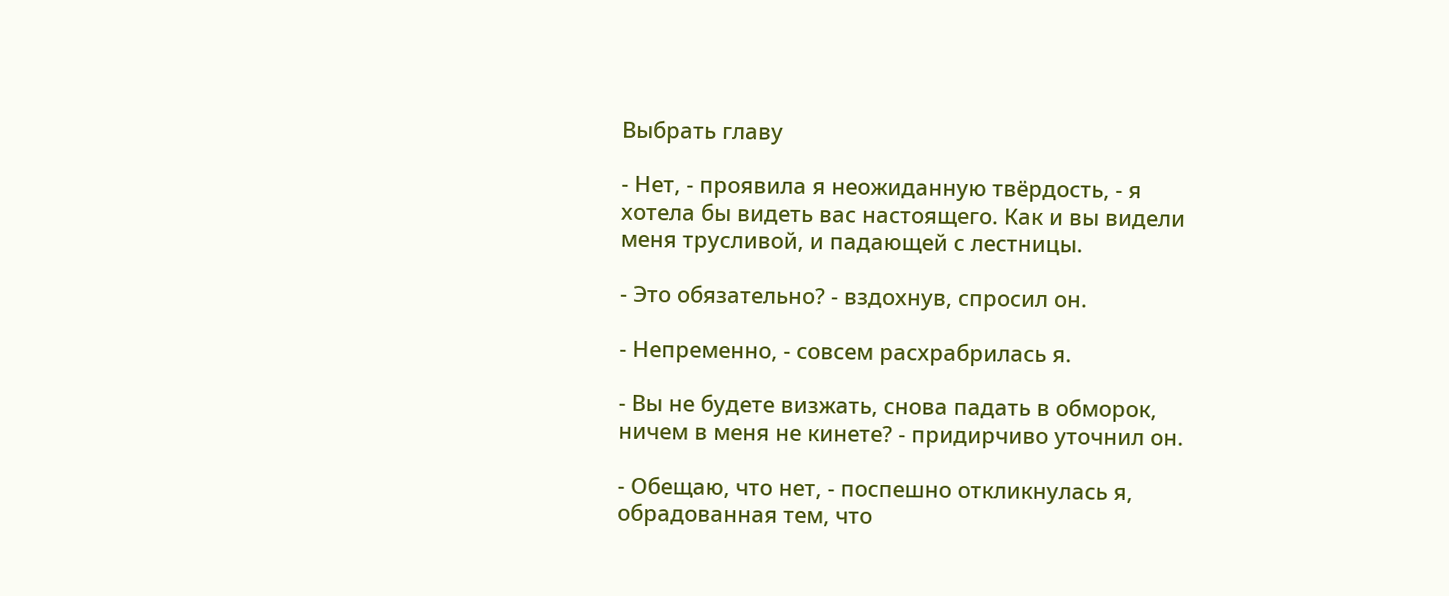Выбрать главу

- Нет, - проявила я неожиданную твёрдость, - я хотела бы видеть вас настоящего. Как и вы видели меня трусливой, и падающей с лестницы.

- Это обязательно? - вздохнув, спросил он.

- Непременно, - совсем расхрабрилась я.

- Вы не будете визжать, снова падать в обморок, ничем в меня не кинете? - придирчиво уточнил он.

- Обещаю, что нет, - поспешно откликнулась я, обрадованная тем, что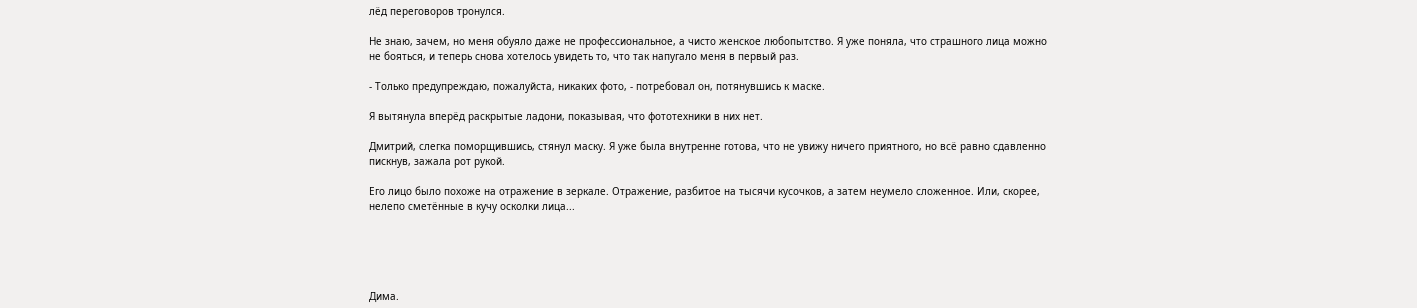лёд переговоров тронулся.

Не знаю, зачем, но меня обуяло даже не профессиональное, а чисто женское любопытство. Я уже поняла, что страшного лица можно не бояться, и теперь снова хотелось увидеть то, что так напугало меня в первый раз.

- Только предупреждаю, пожалуйста, никаких фото, - потребовал он, потянувшись к маске.

Я вытянула вперёд раскрытые ладони, показывая, что фототехники в них нет.

Дмитрий, слегка поморщившись, стянул маску. Я уже была внутренне готова, что не увижу ничего приятного, но всё равно сдавленно пискнув, зажала рот рукой.

Его лицо было похоже на отражение в зеркале. Отражение, разбитое на тысячи кусочков, а затем неумело сложенное. Или, скорее, нелепо сметённые в кучу осколки лица...





Дима.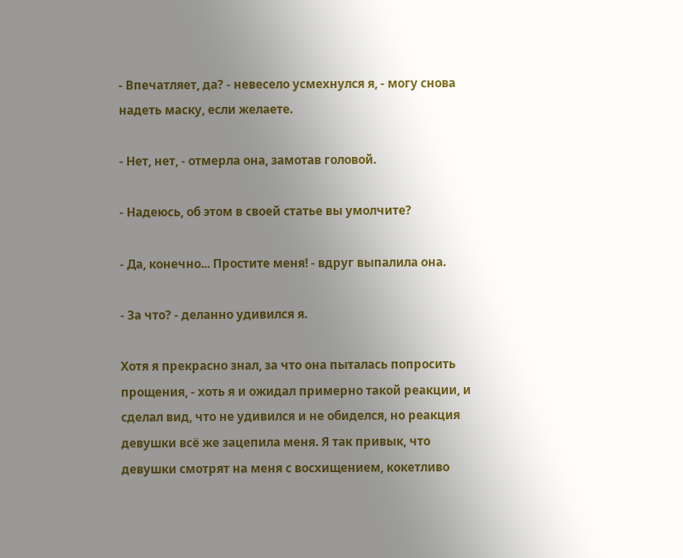- Впечатляет, да? - невесело усмехнулся я, - могу снова надеть маску, если желаете.

- Нет, нет, - отмерла она, замотав головой.

- Надеюсь, об этом в своей статье вы умолчите?

- Да, конечно... Простите меня! - вдруг выпалила она.

- За что? - деланно удивился я.

Хотя я прекрасно знал, за что она пыталась попросить прощения, - хоть я и ожидал примерно такой реакции, и сделал вид, что не удивился и не обиделся, но реакция девушки всё же зацепила меня. Я так привык, что девушки смотрят на меня с восхищением, кокетливо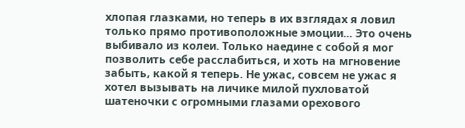хлопая глазками, но теперь в их взглядах я ловил только прямо противоположные эмоции... Это очень выбивало из колеи. Только наедине с собой я мог позволить себе расслабиться, и хоть на мгновение забыть, какой я теперь. Не ужас, совсем не ужас я хотел вызывать на личике милой пухловатой шатеночки с огромными глазами орехового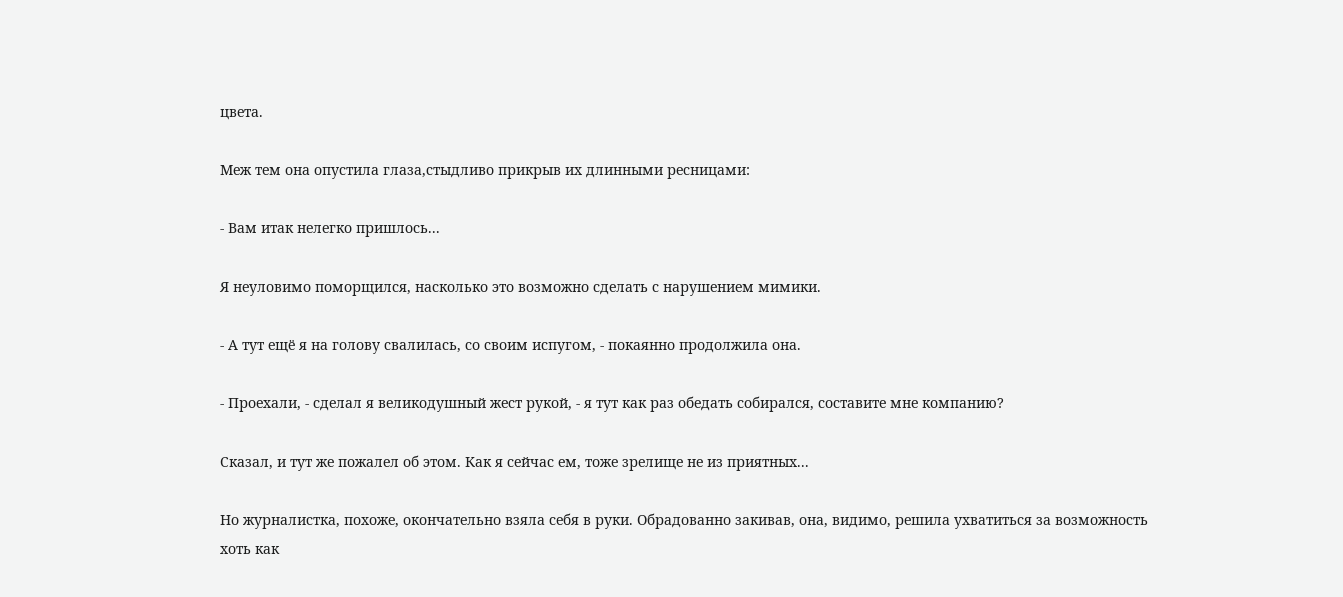цвета.

Меж тем она опустила глаза,стыдливо прикрыв их длинными ресницами:

- Вам итак нелегко пришлось...

Я неуловимо поморщился, насколько это возможно сделать с нарушением мимики.

- А тут ещё я на голову свалилась, со своим испугом, - покаянно продолжила она.

- Проехали, - сделал я великодушный жест рукой, - я тут как раз обедать собирался, составите мне компанию?

Сказал, и тут же пожалел об этом. Как я сейчас ем, тоже зрелище не из приятных...

Но журналистка, похоже, окончательно взяла себя в руки. Обрадованно закивав, она, видимо, решила ухватиться за возможность хоть как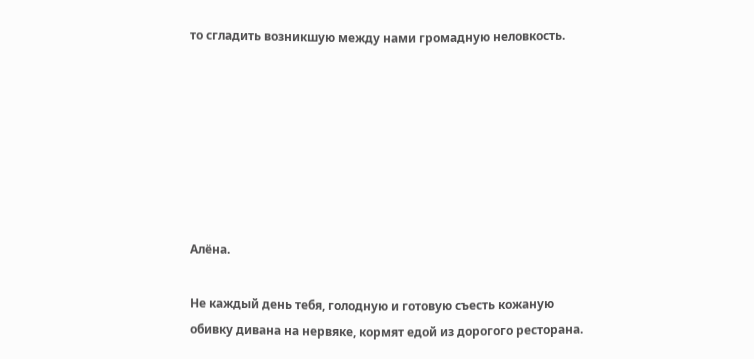то сгладить возникшую между нами громадную неловкость.







Алёна.

Не каждый день тебя, голодную и готовую съесть кожаную обивку дивана на нервяке, кормят едой из дорогого ресторана.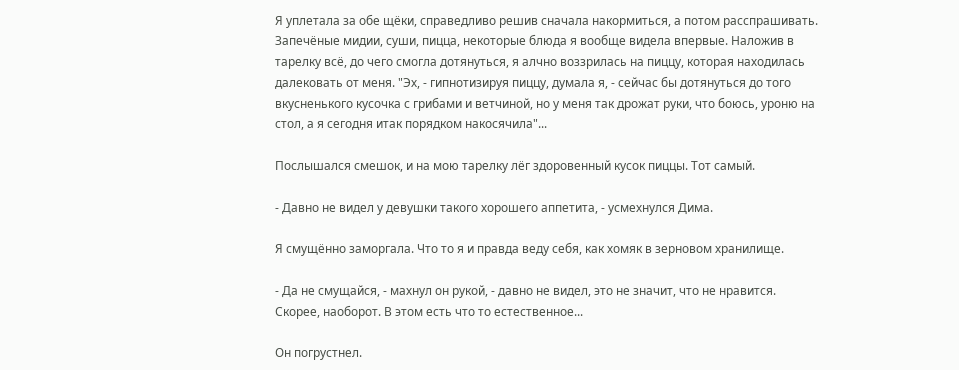Я уплетала за обе щёки, справедливо решив сначала накормиться, а потом расспрашивать. Запечёные мидии, суши, пицца, некоторые блюда я вообще видела впервые. Наложив в тарелку всё, до чего смогла дотянуться, я алчно воззрилась на пиццу, которая находилась далековать от меня. "Эх, - гипнотизируя пиццу, думала я, - сейчас бы дотянуться до того вкусненького кусочка с грибами и ветчиной, но у меня так дрожат руки, что боюсь, уроню на стол, а я сегодня итак порядком накосячила"...

Послышался смешок, и на мою тарелку лёг здоровенный кусок пиццы. Тот самый.

- Давно не видел у девушки такого хорошего аппетита, - усмехнулся Дима.

Я смущённо заморгала. Что то я и правда веду себя, как хомяк в зерновом хранилище.

- Да не смущайся, - махнул он рукой, - давно не видел, это не значит, что не нравится. Скорее, наоборот. В этом есть что то естественное...

Он погрустнел.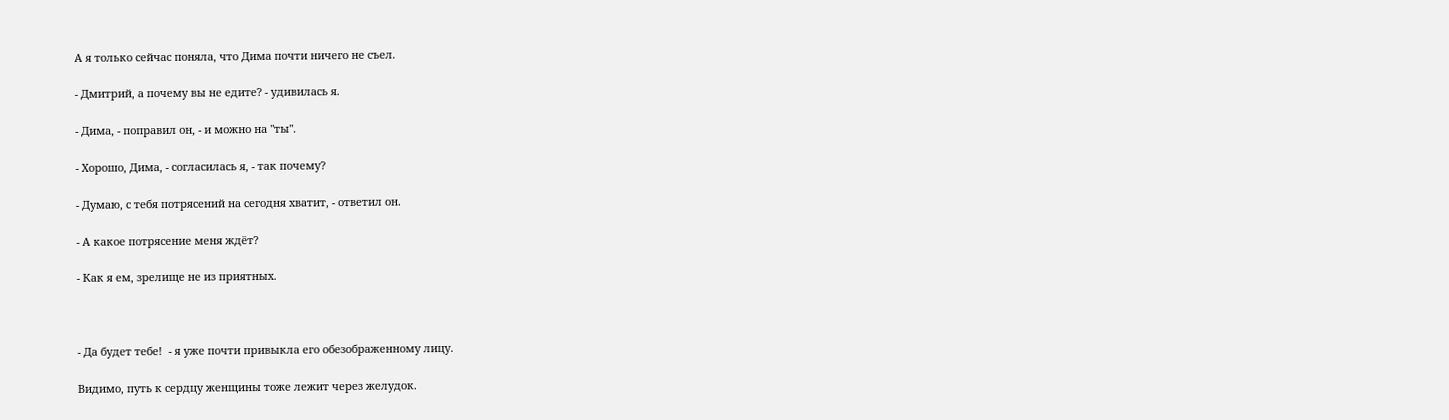А я только сейчас поняла, что Дима почти ничего не съел.

- Дмитрий, а почему вы не едите? - удивилась я.

- Дима, - поправил он, - и можно на "ты".

- Хорошо, Дима, - согласилась я, - так почему?

- Думаю, с тебя потрясений на сегодня хватит, - ответил он.

- А какое потрясение меня ждёт?

- Как я ем, зрелище не из приятных.



- Да будет тебе!  - я уже почти привыкла его обезображенному лицу.

Видимо, путь к сердцу женщины тоже лежит через желудок.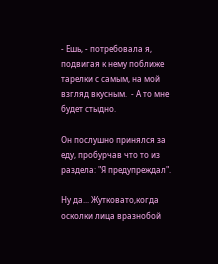- Ешь, - потребовала я, подвигая к нему поближе тарелки с самым, на мой взгляд вкусным.  - А то мне будет стыдно.

Он послушно принялся за еду, пробурчав что то из раздела: "Я предупреждал".

Ну да... Жутковато,когда осколки лица вразнобой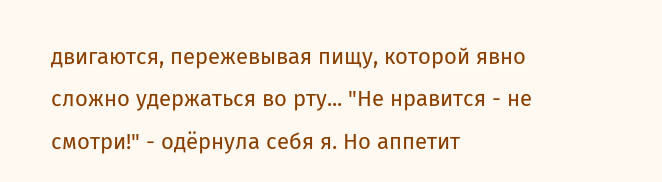двигаются, пережевывая пищу, которой явно сложно удержаться во рту... "Не нравится - не смотри!" - одёрнула себя я. Но аппетит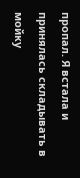пропал. Я встала и принялась складывать в мойку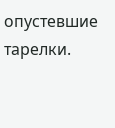опустевшие тарелки.